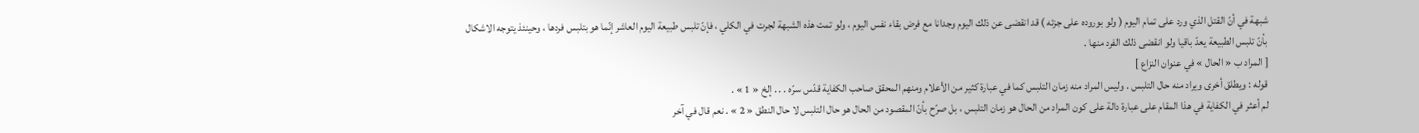شبهة في أنّ القتل الذي ورد على تمام اليوم ( ولو بوروده على جزئه ) قد انقضى عن ذلك اليوم وجدانا مع فرض بقاء نفس اليوم ، ولو تمت هذه الشبهة لجرت في الكلي ، فإنّ تلبس طبيعة اليوم العاشر إنّما هو بتلبس فردها ، وحينئذ يتوجه الاشكال بأنّ تلبس الطبيعة يعدّ باقيا ولو انقضى ذلك الفرد منها .
[ المراد ب « الحال » في عنوان النزاع ]
قوله : ويطلق أخرى ويراد منه حال التلبس . وليس المراد منه زمان التلبس كما في عبارة كثير من الأعلام ومنهم المحقق صاحب الكفاية قدّس سرّه . . . إلخ « 1 » .
لم أعثر في الكفاية في هذا المقام على عبارة دالة على كون المراد من الحال هو زمان التلبس ، بل صرّح بأنّ المقصود من الحال هو حال التلبس لا حال النطق « 2 » . نعم قال في آخر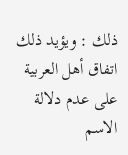ذلك : ويؤيد ذلك اتفاق أهل العربية على عدم دلالة الاسم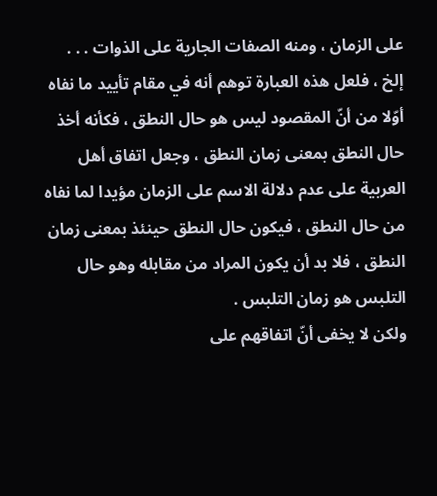على الزمان ، ومنه الصفات الجارية على الذوات . . .
إلخ ، فلعل هذه العبارة توهم أنه في مقام تأييد ما نفاه أوّلا من أنّ المقصود ليس هو حال النطق ، فكأنه أخذ حال النطق بمعنى زمان النطق ، وجعل اتفاق أهل العربية على عدم دلالة الاسم على الزمان مؤيدا لما نفاه من حال النطق ، فيكون حال النطق حينئذ بمعنى زمان النطق ، فلا بد أن يكون المراد من مقابله وهو حال التلبس هو زمان التلبس .
ولكن لا يخفى أنّ اتفاقهم على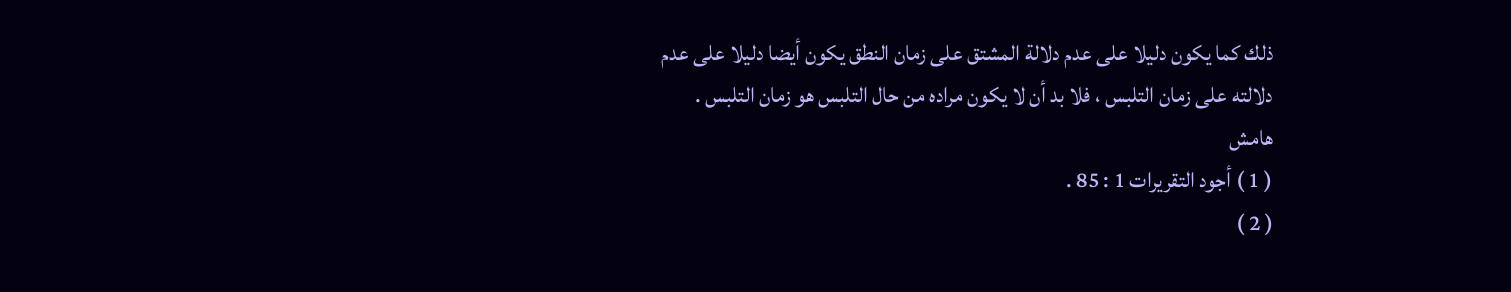ذلك كما يكون دليلا على عدم دلالة المشتق على زمان النطق يكون أيضا دليلا على عدم دلالته على زمان التلبس ، فلا بد أن لا يكون مراده من حال التلبس هو زمان التلبس .
هامش
( 1 ) أجود التقريرات 1 : 85 .
( 2 )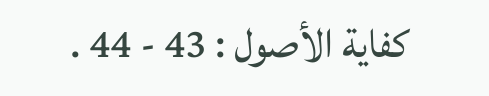كفاية الأصول : 43 - 44 .